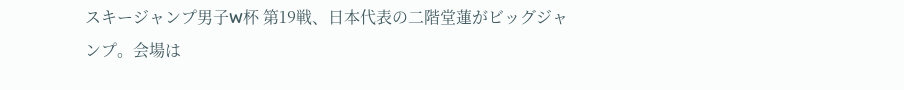スキージャンプ男子W杯 第19戦、日本代表の二階堂蓮がビッグジャンプ。会場は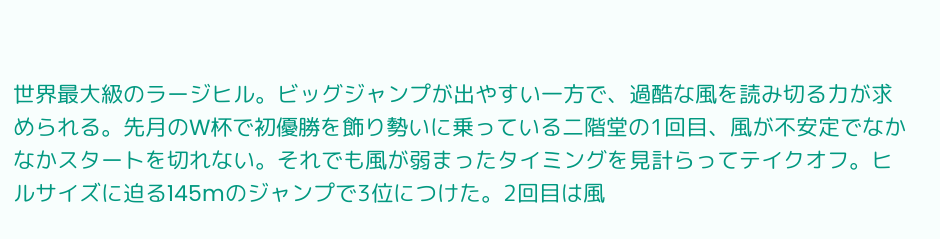世界最大級のラージヒル。ビッグジャンプが出やすい一方で、過酷な風を読み切る力が求められる。先月のW杯で初優勝を飾り勢いに乗っている二階堂の1回目、風が不安定でなかなかスタートを切れない。それでも風が弱まったタイミングを見計らってテイクオフ。ヒルサイズに迫る145mのジャンプで3位につけた。2回目は風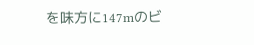を味方に147mのビ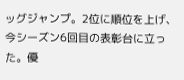ッグジャンプ。2位に順位を上げ、今シーズン6回目の表彰台に立った。優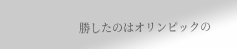勝したのはオリンピックの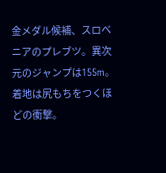金メダル候補、スロベニアのプレブツ。異次元のジャンプは155m。着地は尻もちをつくほどの衝撃。